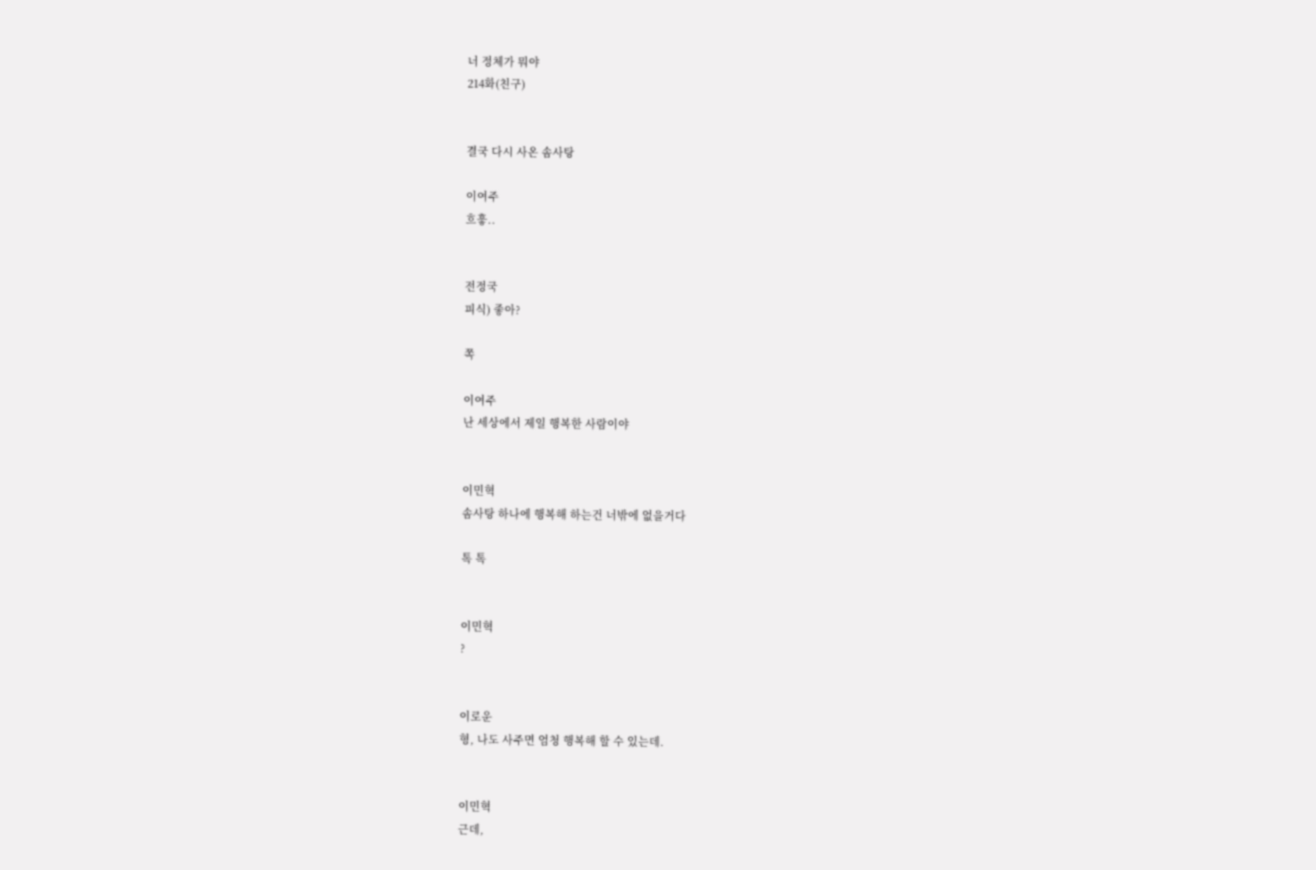너 정체가 뭐야
214화(친구)


결국 다시 사온 솜사탕

이여주
흐흫..


전정국
피식) 좋아?

쪽

이여주
난 세상에서 제일 행복한 사람이야


이민혁
솜사탕 하나에 행복해 하는건 너밖에 없을거다

톡 톡


이민혁
?


이로운
형, 나도 사주면 엄청 행복해 할 수 있는데.


이민혁
근데,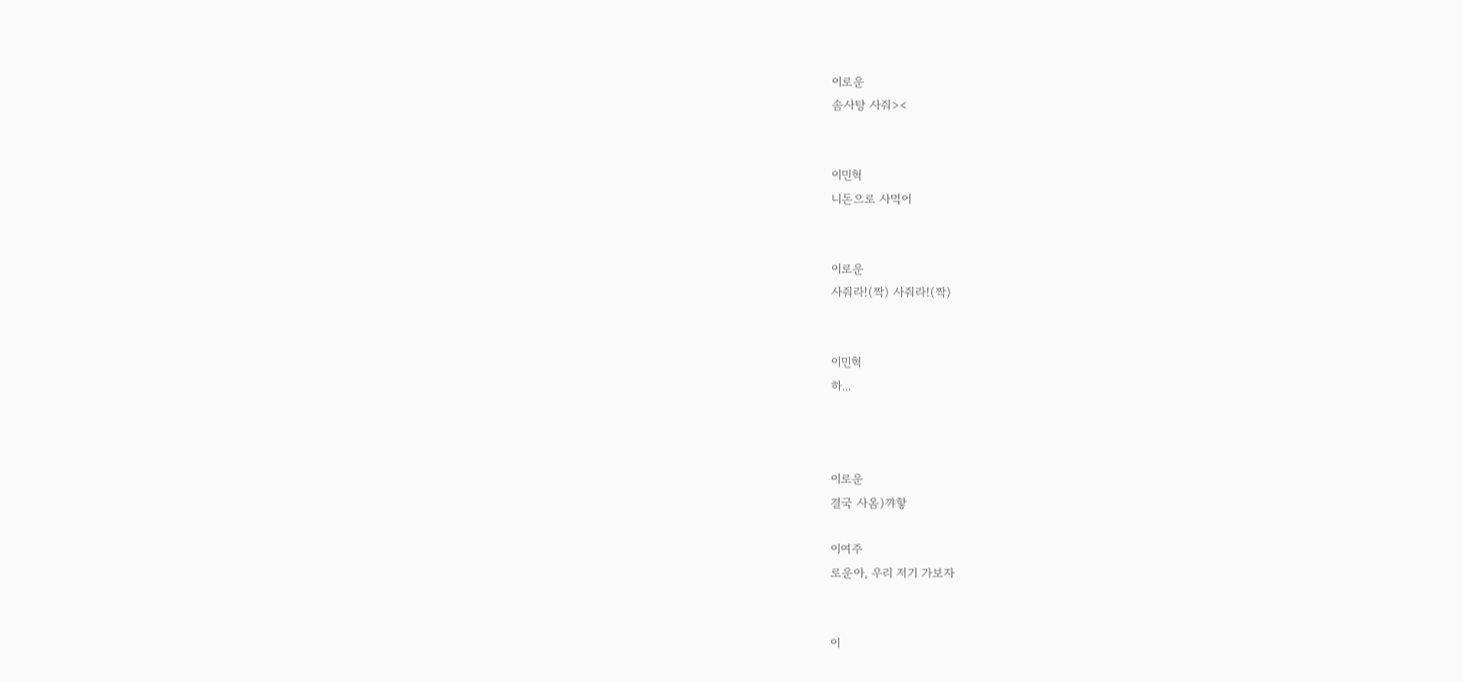이로운
솜사탕 사줘><


이민혁
니돈으로 사먹어


이로운
사줘라!(짝) 사줘라!(짝)


이민혁
하...



이로운
결국 사옴)꺄핳

이여주
로운아, 우리 저기 가보자


이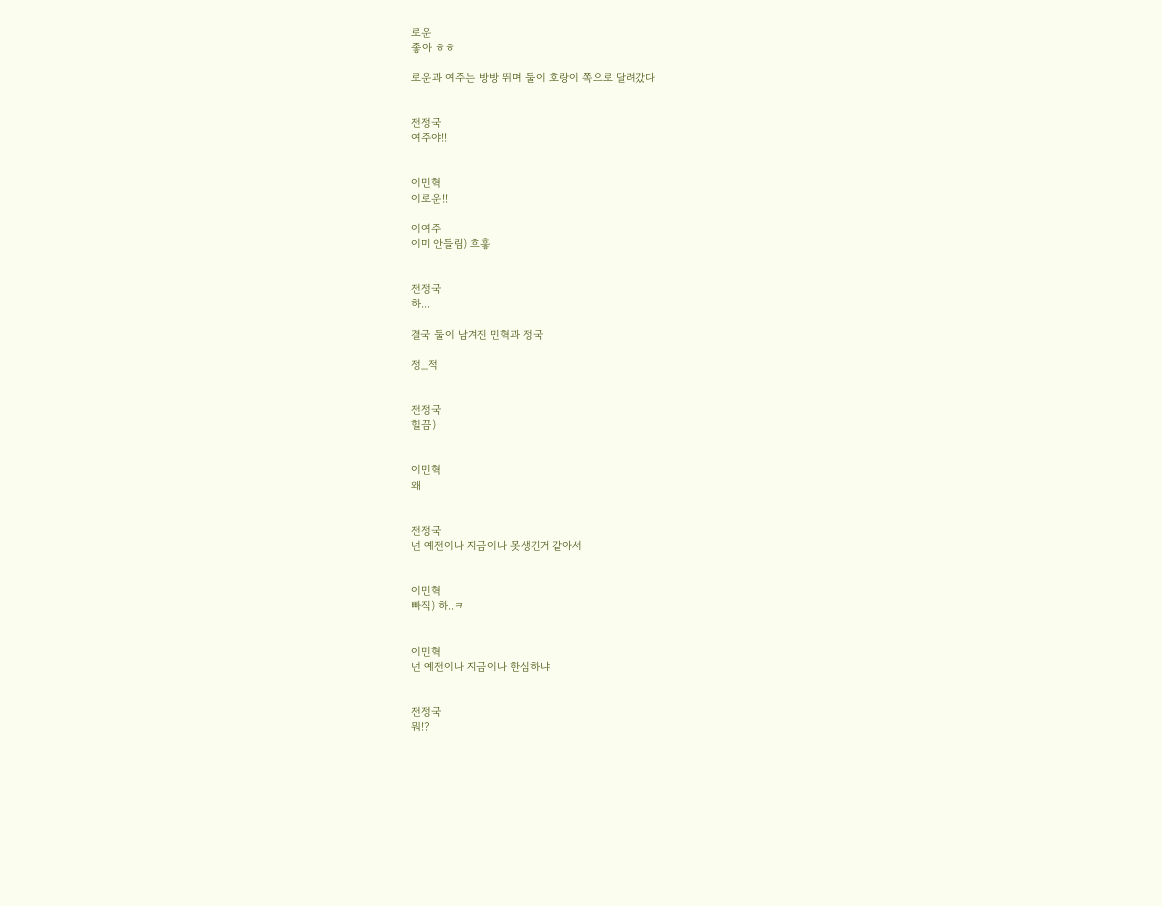로운
좋아 ㅎㅎ

로운과 여주는 방방 뛰며 둘이 호랑이 쪽으로 달려갔다


전정국
여주야!!


이민혁
이로운!!

이여주
이미 안들림) 흐흫


전정국
하...

결국 둘이 남겨진 민혁과 정국

정_적


전정국
힐끔)


이민혁
왜


전정국
넌 예전이나 지금이나 못생긴거 같아서


이민혁
빠직) 하..ㅋ


이민혁
넌 예전이나 지금이나 한심하냐


전정국
뭐!?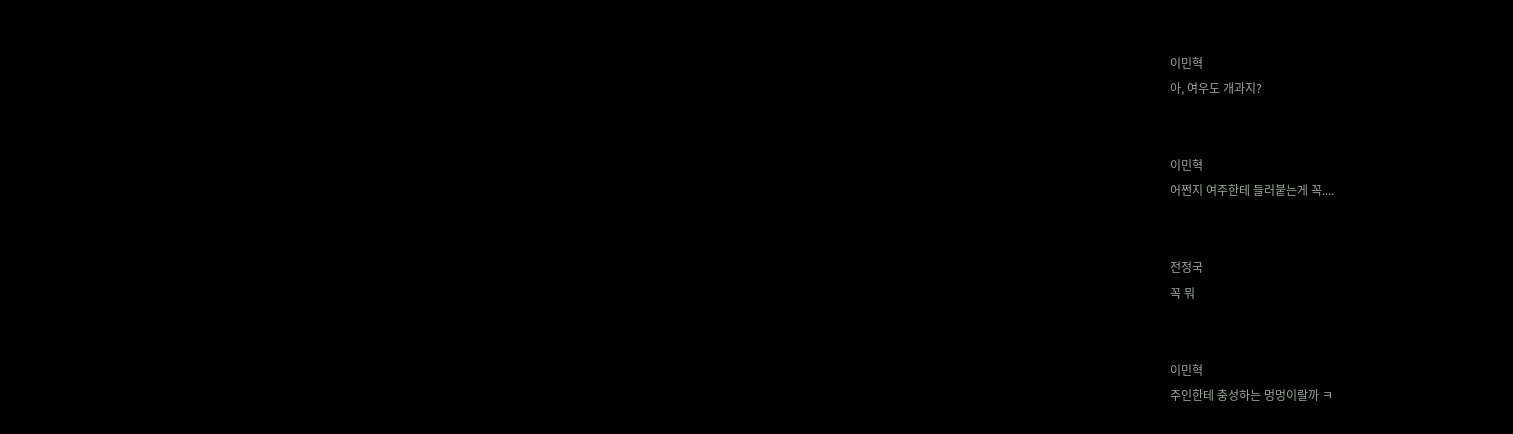이민혁
아, 여우도 개과지?


이민혁
어쩐지 여주한테 들러붙는게 꼭....


전정국
꼭 뭐


이민혁
주인한테 충성하는 멍멍이랄까 ㅋ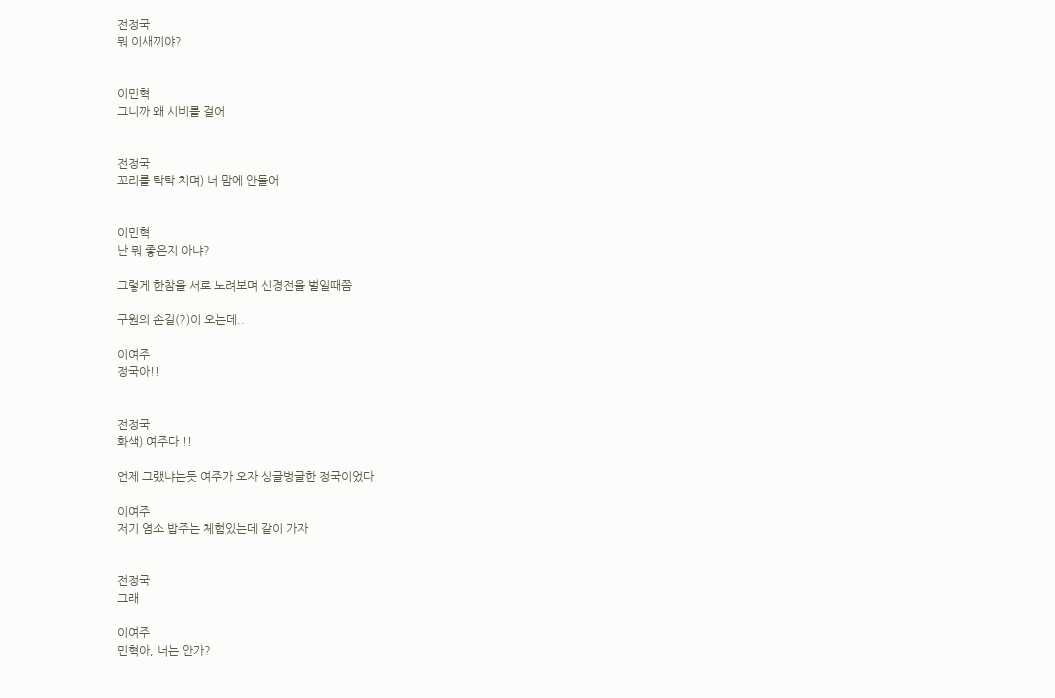전정국
뭐 이새끼야?


이민혁
그니까 왜 시비를 걸어


전정국
꼬리를 탁탁 치며) 너 맘에 안들어


이민혁
난 뭐 좋은지 아냐?

그렇게 한참을 서로 노려보며 신경전을 벌일때쯤

구원의 손길(?)이 오는데..

이여주
정국아!!


전정국
화색) 여주다 !!

언제 그랬냐는듯 여주가 오자 싱글벙글한 정국이었다

이여주
저기 염소 밥주는 체험있는데 같이 가자


전정국
그래

이여주
민혁아, 너는 안가?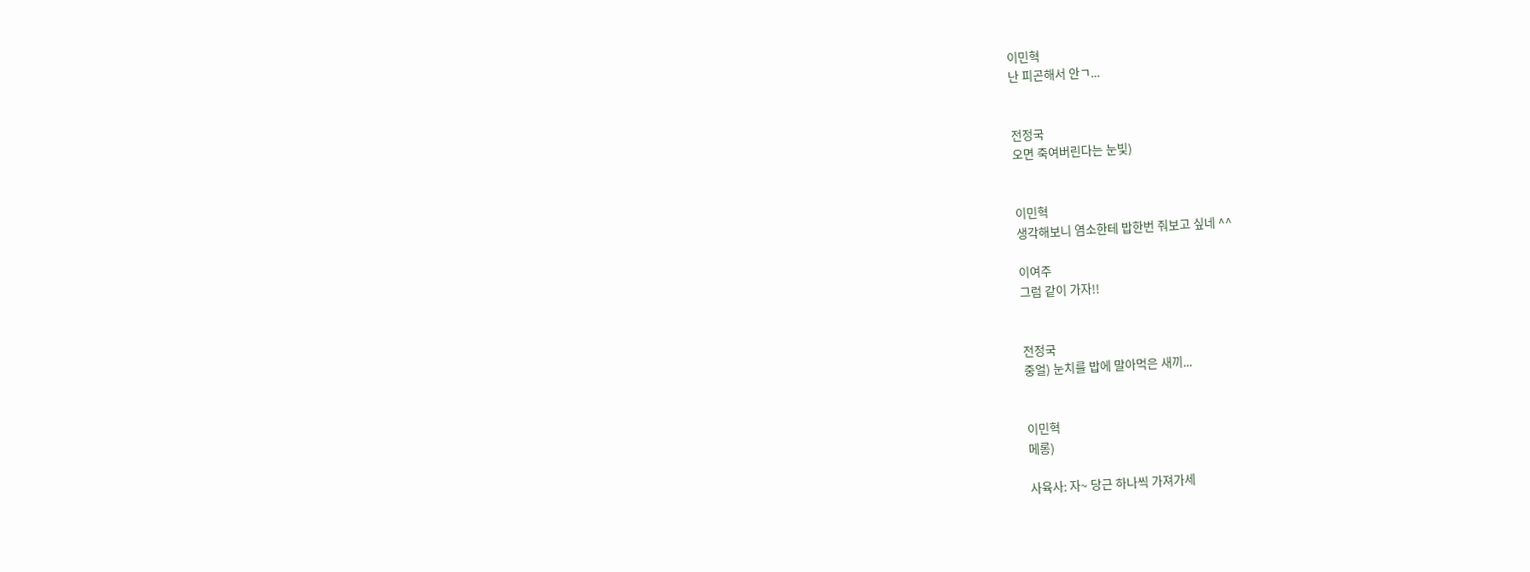이민혁
난 피곤해서 안ㄱ...


전정국
오면 죽여버린다는 눈빛)


이민혁
생각해보니 염소한테 밥한번 줘보고 싶네 ^^

이여주
그럼 같이 가자!!


전정국
중얼) 눈치를 밥에 말아먹은 새끼...


이민혁
메롱)

사육사: 자~ 당근 하나씩 가져가세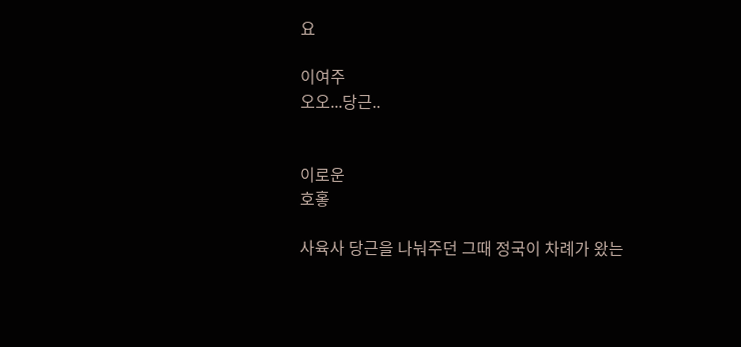요

이여주
오오...당근..


이로운
호홓

사육사 당근을 나눠주던 그때 정국이 차례가 왔는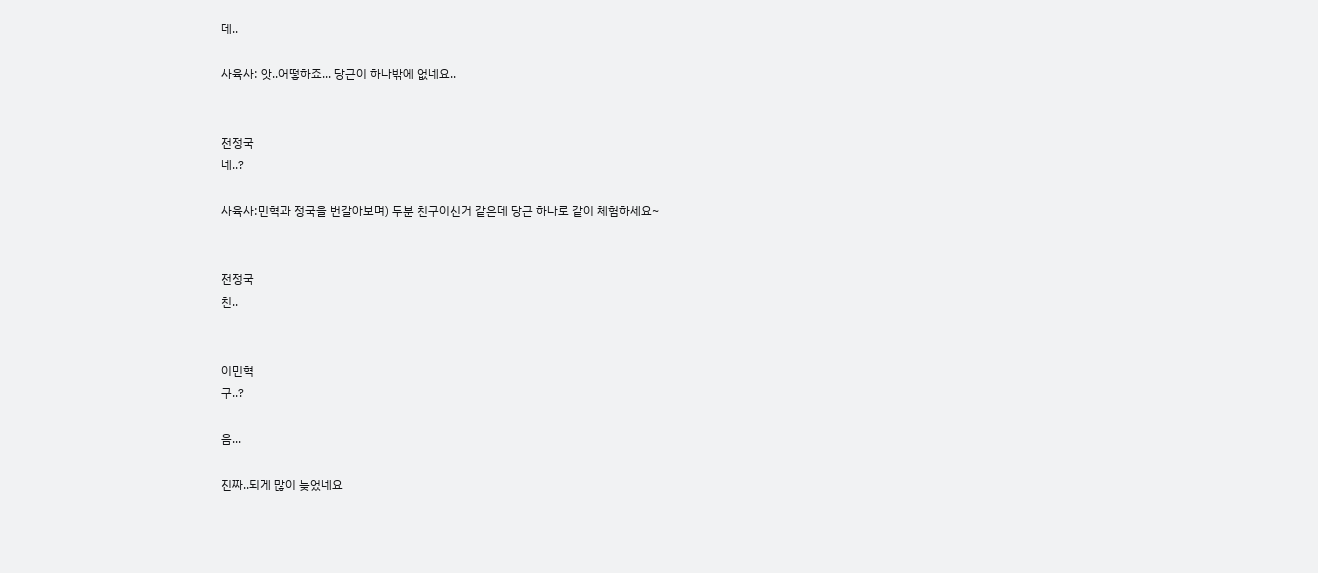데..

사육사: 앗..어떻하죠... 당근이 하나밖에 없네요..


전정국
네..?

사육사:민혁과 정국을 번갈아보며) 두분 친구이신거 같은데 당근 하나로 같이 체험하세요~


전정국
친..


이민혁
구..?

음...

진짜..되게 많이 늦었네요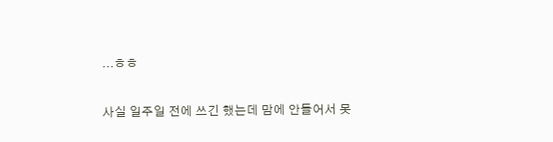...ㅎㅎ

사실 일주일 전에 쓰긴 했는데 맘에 안들어서 못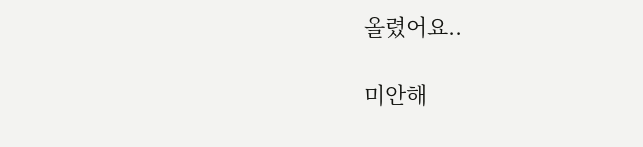올렸어요..

미안해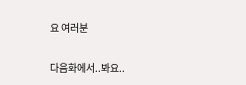요 여러분

다음화에서..봐요..